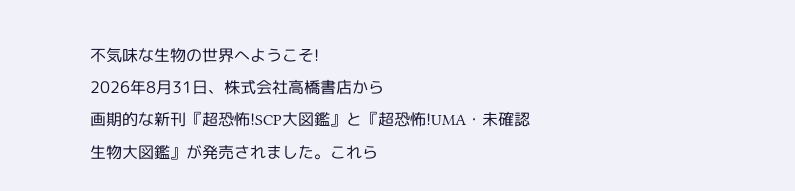不気味な生物の世界へようこそ!
2026年8月31日、株式会社高橋書店から
画期的な新刊『超恐怖!SCP大図鑑』と『超恐怖!UMA・未確認生物大図鑑』が発売されました。これら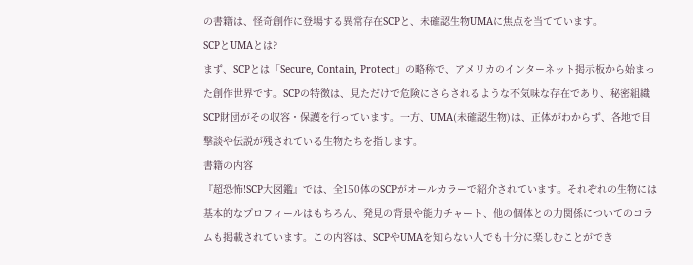の書籍は、怪奇創作に登場する異常存在SCPと、未確認生物UMAに焦点を当てています。
SCPとUMAとは?
まず、SCPとは「Secure, Contain, Protect」の略称で、アメリカのインターネット掲示板から始まった創作世界です。SCPの特徴は、見ただけで危険にさらされるような不気味な存在であり、秘密組織SCP財団がその収容・保護を行っています。一方、UMA(未確認生物)は、正体がわからず、各地で目撃談や伝説が残されている生物たちを指します。
書籍の内容
『超恐怖!SCP大図鑑』では、全150体のSCPがオールカラーで紹介されています。それぞれの生物には基本的なプロフィールはもちろん、発見の背景や能力チャート、他の個体との力関係についてのコラムも掲載されています。この内容は、SCPやUMAを知らない人でも十分に楽しむことができ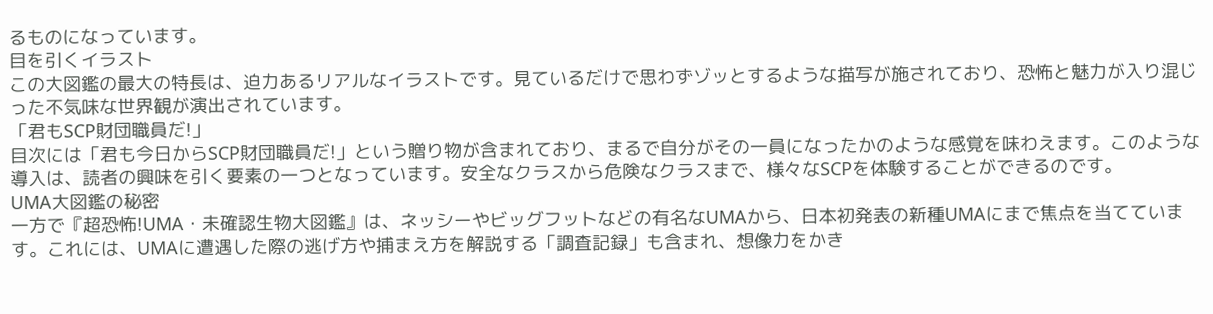るものになっています。
目を引くイラスト
この大図鑑の最大の特長は、迫力あるリアルなイラストです。見ているだけで思わずゾッとするような描写が施されており、恐怖と魅力が入り混じった不気味な世界観が演出されています。
「君もSCP財団職員だ!」
目次には「君も今日からSCP財団職員だ!」という贈り物が含まれており、まるで自分がその一員になったかのような感覚を味わえます。このような導入は、読者の興味を引く要素の一つとなっています。安全なクラスから危険なクラスまで、様々なSCPを体験することができるのです。
UMA大図鑑の秘密
一方で『超恐怖!UMA・未確認生物大図鑑』は、ネッシーやビッグフットなどの有名なUMAから、日本初発表の新種UMAにまで焦点を当てています。これには、UMAに遭遇した際の逃げ方や捕まえ方を解説する「調査記録」も含まれ、想像力をかき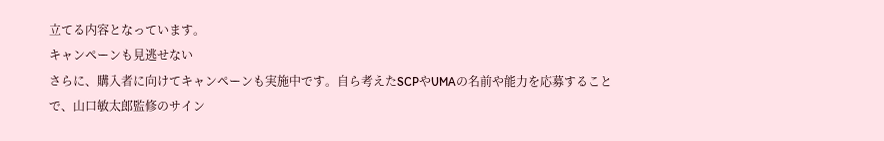立てる内容となっています。
キャンペーンも見逃せない
さらに、購入者に向けてキャンペーンも実施中です。自ら考えたSCPやUMAの名前や能力を応募することで、山口敏太郎監修のサイン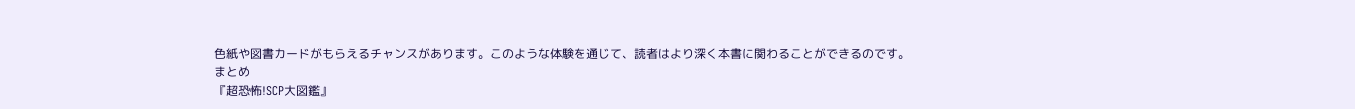色紙や図書カードがもらえるチャンスがあります。このような体験を通じて、読者はより深く本書に関わることができるのです。
まとめ
『超恐怖!SCP大図鑑』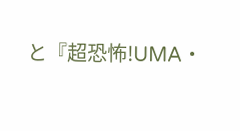と『超恐怖!UMA・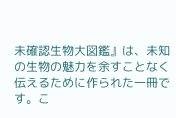未確認生物大図鑑』は、未知の生物の魅力を余すことなく伝えるために作られた一冊です。こ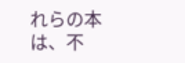れらの本は、不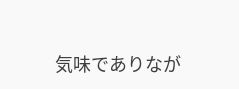気味でありなが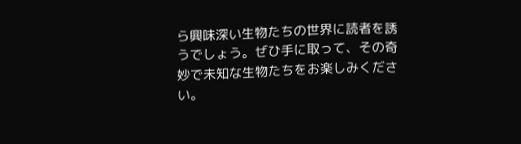ら興味深い生物たちの世界に読者を誘うでしょう。ぜひ手に取って、その奇妙で未知な生物たちをお楽しみください。